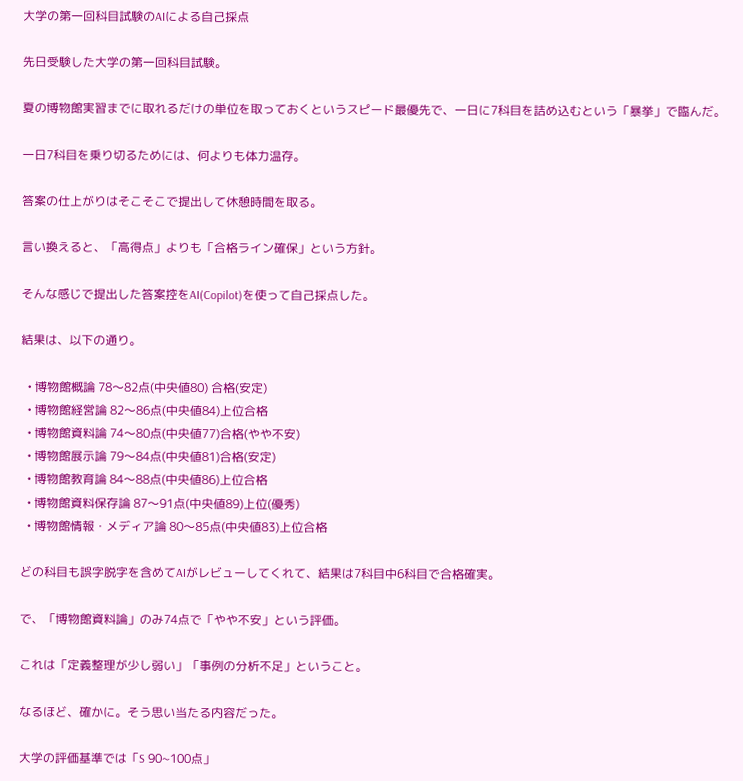大学の第一回科目試験のAIによる自己採点

先日受験した大学の第一回科目試験。

夏の博物館実習までに取れるだけの単位を取っておくというスピード最優先で、一日に7科目を詰め込むという「暴挙」で臨んだ。

一日7科目を乗り切るためには、何よりも体力温存。

答案の仕上がりはそこそこで提出して休憩時間を取る。

言い換えると、「高得点」よりも「合格ライン確保」という方針。

そんな感じで提出した答案控をAI(Copilot)を使って自己採点した。

結果は、以下の通り。

  • 博物館概論 78〜82点(中央値80) 合格(安定)
  • 博物館経営論 82〜86点(中央値84)上位合格
  • 博物館資料論 74〜80点(中央値77)合格(やや不安)
  • 博物館展示論 79〜84点(中央値81)合格(安定)
  • 博物館教育論 84〜88点(中央値86)上位合格
  • 博物館資料保存論 87〜91点(中央値89)上位(優秀)
  • 博物館情報・メディア論 80〜85点(中央値83)上位合格

どの科目も誤字脱字を含めてAIがレビューしてくれて、結果は7科目中6科目で合格確実。

で、「博物館資料論」のみ74点で「やや不安」という評価。

これは「定義整理が少し弱い」「事例の分析不足」ということ。

なるほど、確かに。そう思い当たる内容だった。

大学の評価基準では「S 90~100点」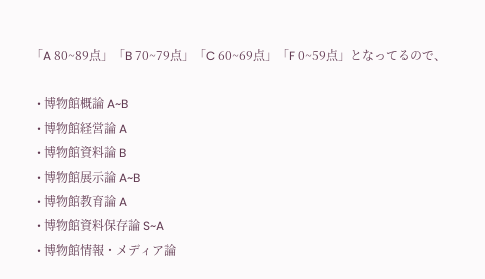「A 80~89点」「B 70~79点」「C 60~69点」「F 0~59点」となってるので、

  • 博物館概論 A~B
  • 博物館経営論 A
  • 博物館資料論 B
  • 博物館展示論 A~B
  • 博物館教育論 A
  • 博物館資料保存論 S~A
  • 博物館情報・メディア論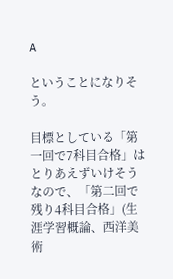A

ということになりそう。

目標としている「第一回で7科目合格」はとりあえずいけそうなので、「第二回で残り4科目合格」(生涯学習概論、西洋美術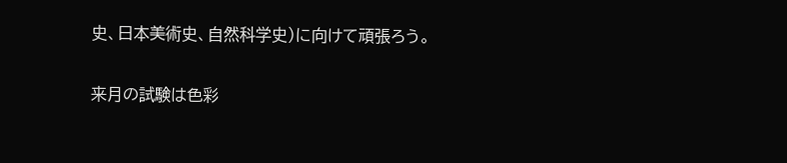史、日本美術史、自然科学史)に向けて頑張ろう。

来月の試験は色彩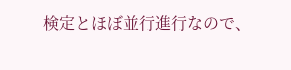検定とほぼ並行進行なので、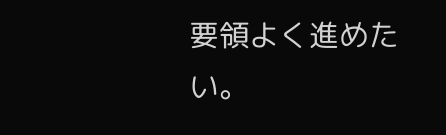要領よく進めたい。